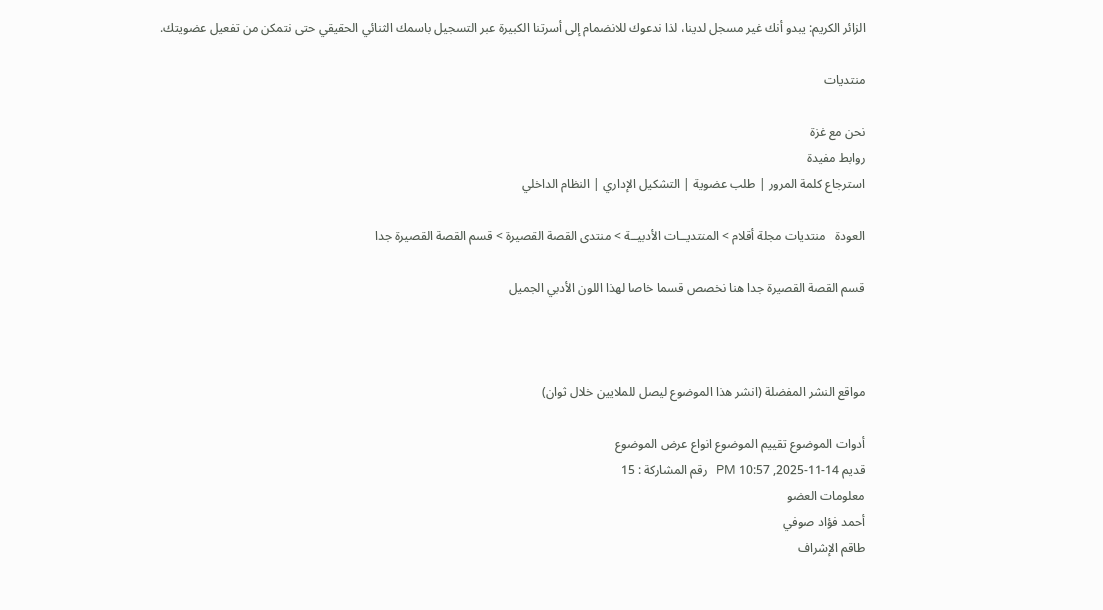الزائر الكريم: يبدو أنك غير مسجل لدينا، لذا ندعوك للانضمام إلى أسرتنا الكبيرة عبر التسجيل باسمك الثنائي الحقيقي حتى نتمكن من تفعيل عضويتك.

منتديات

نحن مع غزة
روابط مفيدة
استرجاع كلمة المرور | طلب عضوية | التشكيل الإداري | النظام الداخلي

العودة   منتديات مجلة أقلام > المنتديــات الأدبيــة > منتدى القصة القصيرة > قسم القصة القصيرة جدا

قسم القصة القصيرة جدا هنا نخصص قسما خاصا لهذا اللون الأدبي الجميل



مواقع النشر المفضلة (انشر هذا الموضوع ليصل للملايين خلال ثوان)

أدوات الموضوع تقييم الموضوع انواع عرض الموضوع
قديم 14-11-2025, 10:57 PM   رقم المشاركة : 15
معلومات العضو
أحمد فؤاد صوفي
طاقم الإشراف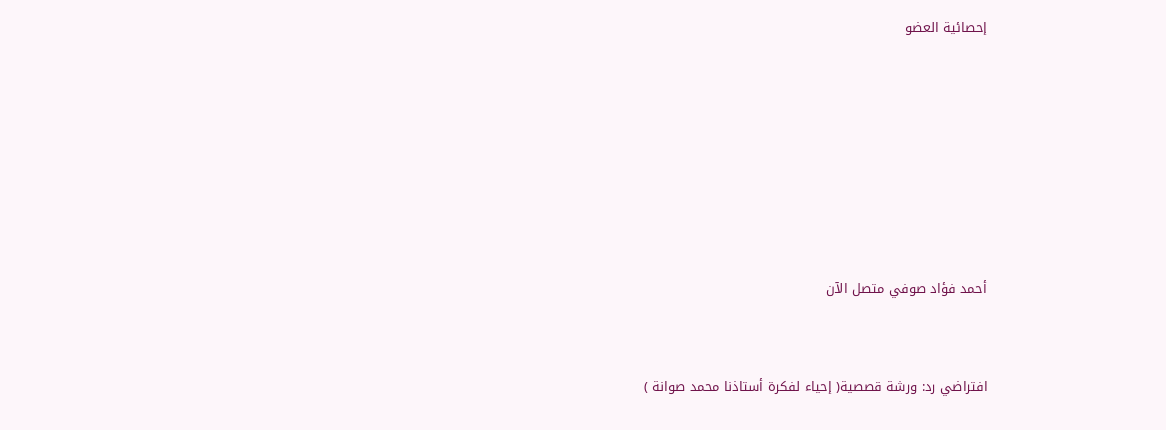إحصائية العضو







أحمد فؤاد صوفي متصل الآن


افتراضي رد: ورشة قصصية( إحياء لفكرة أستاذنا محمد صوانة )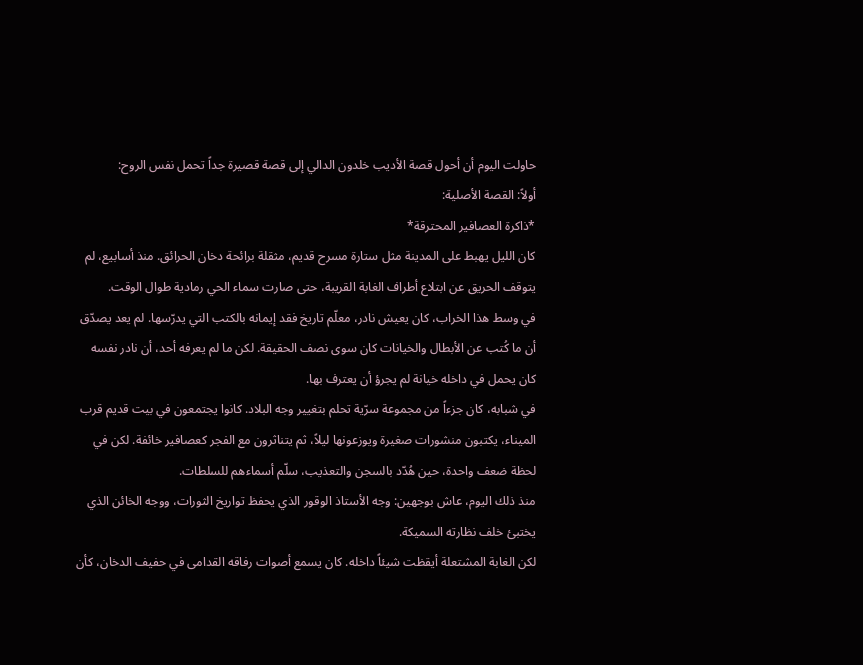حاولت اليوم أن أحول قصة الأديب خلدون الدالي إلى قصة قصيرة جداً تحمل نفس الروح:
أولاً: القصة الأصلية:
*ذاكرة العصافير المحترقة*
كان الليل يهبط على المدينة مثل ستارة مسرح قديم، مثقلة برائحة دخان الحرائق. منذ أسابيع، لم يتوقف الحريق عن ابتلاع أطراف الغابة القريبة، حتى صارت سماء الحي رمادية طوال الوقت.
في وسط هذا الخراب، كان يعيش نادر، معلّم تاريخ فقد إيمانه بالكتب التي يدرّسها. لم يعد يصدّق أن ما كُتب عن الأبطال والخيانات كان سوى نصف الحقيقة. لكن ما لم يعرفه أحد، أن نادر نفسه كان يحمل في داخله خيانة لم يجرؤ أن يعترف بها.
في شبابه، كان جزءاً من مجموعة سرّية تحلم بتغيير وجه البلاد. كانوا يجتمعون في بيت قديم قرب الميناء، يكتبون منشورات صغيرة ويوزعونها ليلاً، ثم يتناثرون مع الفجر كعصافير خائفة. لكن في لحظة ضعف واحدة، حين هُدّد بالسجن والتعذيب، سلّم أسماءهم للسلطات.
منذ ذلك اليوم، عاش بوجهين: وجه الأستاذ الوقور الذي يحفظ تواريخ الثورات، ووجه الخائن الذي يختبئ خلف نظارته السميكة.
لكن الغابة المشتعلة أيقظت شيئاً داخله. كان يسمع أصوات رفاقه القدامى في حفيف الدخان، كأن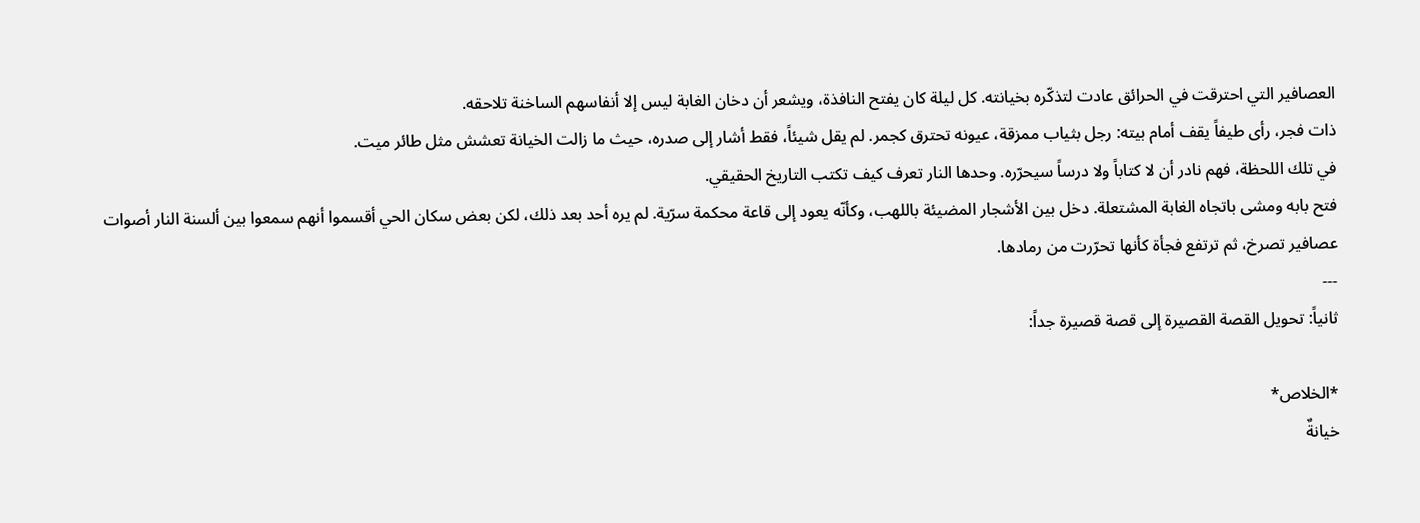العصافير التي احترقت في الحرائق عادت لتذكّره بخيانته. كل ليلة كان يفتح النافذة، ويشعر أن دخان الغابة ليس إلا أنفاسهم الساخنة تلاحقه.
ذات فجر، رأى طيفاً يقف أمام بيته: رجل بثياب ممزقة، عيونه تحترق كجمر. لم يقل شيئاً، فقط أشار إلى صدره، حيث ما زالت الخيانة تعشش مثل طائر ميت.
في تلك اللحظة، فهم نادر أن لا كتاباً ولا درساً سيحرّره. وحدها النار تعرف كيف تكتب التاريخ الحقيقي.
فتح بابه ومشى باتجاه الغابة المشتعلة. دخل بين الأشجار المضيئة باللهب، وكأنّه يعود إلى قاعة محكمة سرّية. لم يره أحد بعد ذلك، لكن بعض سكان الحي أقسموا أنهم سمعوا بين ألسنة النار أصوات عصافير تصرخ، ثم ترتفع فجأة كأنها تحرّرت من رمادها.
---
ثانياً: تحويل القصة القصيرة إلى قصة قصيرة جداً:

*الخلاص*
خيانةٌ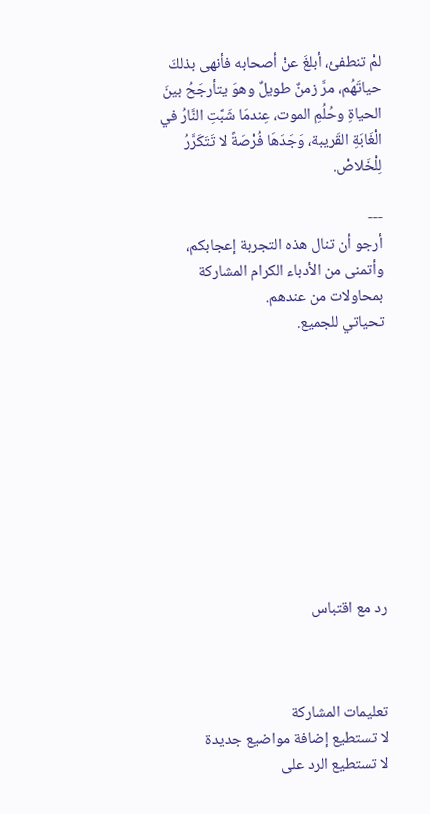لمْ تنطفئ، أبلغَ عنْ أصحابه فأنهى بذلكَ حياتَهُم، مرَّ زمنٌ طويلٌ وهوَ يتأرجَحُ بينَ الحياةِ وحُلُمِ الموت، عِندمَا شَبَّتِ النَّارُ في الْغَابَةِ القَريبة، وَجَدَهَا فُرْصَةً لا تَتَكَرَّرُ لِلْخَلاصْ.

---
أرجو أن تنال هذه التجربة إعجابكم، وأتمنى من الأدباء الكرام المشاركة بمحاولات من عندهم.
تحياتي للجميع.










رد مع اقتباس



تعليمات المشاركة
لا تستطيع إضافة مواضيع جديدة
لا تستطيع الرد على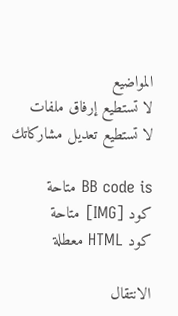المواضيع
لا تستطيع إرفاق ملفات
لا تستطيع تعديل مشاركاتك

BB code is متاحة
كود [IMG] متاحة
كود HTML معطلة

الانتقال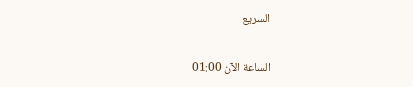السريع

الساعة الآن 01:00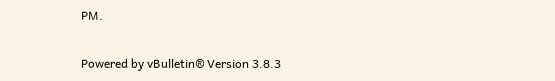PM.


Powered by vBulletin® Version 3.8.3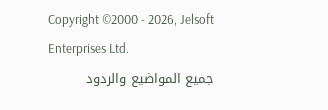Copyright ©2000 - 2026, Jelsoft Enterprises Ltd.
جميع المواضيع والردود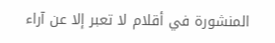المنشورة في أقلام لا تعبر إلا عن آراء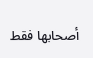أصحابها فقط